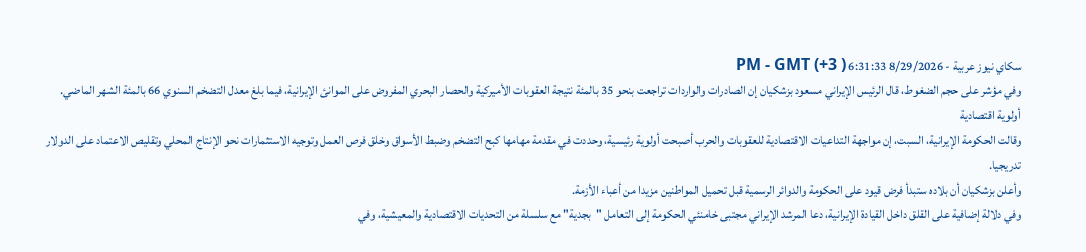سكاي نيوز عربية - 8/29/2026 6:31:33 PM - GMT (+3 )
وفي مؤشر على حجم الضغوط، قال الرئيس الإيراني مسعود بزشكيان إن الصادرات والواردات تراجعت بنحو 35 بالمئة نتيجة العقوبات الأميركية والحصار البحري المفروض على الموانئ الإيرانية، فيما بلغ معدل التضخم السنوي 66 بالمئة الشهر الماضي.
أولوية اقتصادية
وقالت الحكومة الإيرانية، السبت، إن مواجهة التداعيات الاقتصادية للعقوبات والحرب أصبحت أولوية رئيسية، وحددت في مقدمة مهامها كبح التضخم وضبط الأسواق وخلق فرص العمل وتوجيه الاستثمارات نحو الإنتاج المحلي وتقليص الاعتماد على الدولار تدريجيا.
وأعلن بزشكيان أن بلاده ستبدأ فرض قيود على الحكومة والدوائر الرسمية قبل تحميل المواطنين مزيدا من أعباء الأزمة.
وفي دلالة إضافية على القلق داخل القيادة الإيرانية، دعا المرشد الإيراني مجتبى خامنئي الحكومة إلى التعامل "بجدية" مع سلسلة من التحديات الاقتصادية والمعيشية، وفي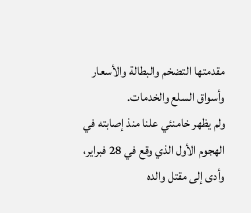مقدمتها التضخم والبطالة والأسعار وأسواق السلع والخدمات.
ولم يظهر خامنئي علنا منذ إصابته في الهجوم الأول الذي وقع في 28 فبراير، وأدى إلى مقتل والده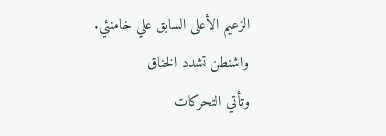الزعيم الأعلى السابق علي خامنئي.
واشنطن تشدد الخناق
وتأتي التحركات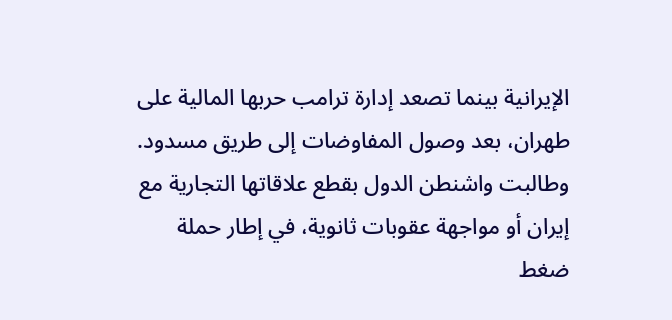الإيرانية بينما تصعد إدارة ترامب حربها المالية على طهران، بعد وصول المفاوضات إلى طريق مسدود.
وطالبت واشنطن الدول بقطع علاقاتها التجارية مع إيران أو مواجهة عقوبات ثانوية، في إطار حملة ضغط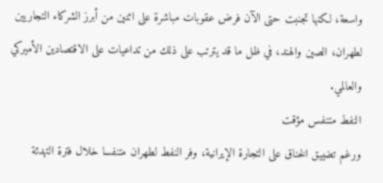واسعة، لكنها تجنبت حتى الآن فرض عقوبات مباشرة على اثنين من أبرز الشركاء التجاريين لطهران، الصين والهند، في ظل ما قد يترتب على ذلك من تداعيات على الاقتصادين الأميركي والعالمي.
النفط متنفس مؤقت
ورغم تضييق الخناق على التجارة الإيرانية، وفر النفط لطهران متنفسا خلال فترة التهدئة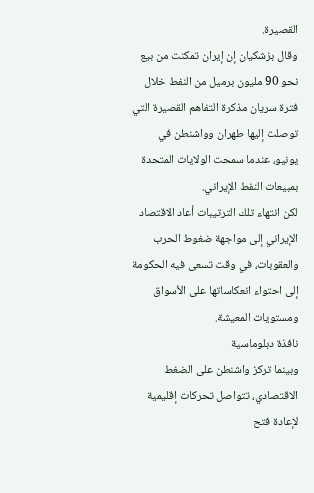القصيرة.
وقال بزشكيان إن إيران تمكنت من بيع نحو 90 مليون برميل من النفط خلال فترة سريان مذكرة التفاهم القصيرة التي توصلت إليها طهران وواشنطن في يونيو، عندما سمحت الولايات المتحدة بمبيعات النفط الإيراني.
لكن انتهاء تلك الترتيبات أعاد الاقتصاد الإيراني إلى مواجهة ضغوط الحرب والعقوبات، في وقت تسعى فيه الحكومة إلى احتواء انعكاساتها على الأسواق ومستويات المعيشة.
نافذة دبلوماسية
وبينما تركز واشنطن على الضغط الاقتصادي، تتواصل تحركات إقليمية لإعادة فتح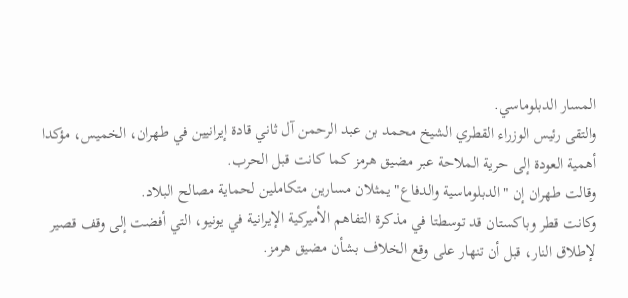المسار الدبلوماسي.
والتقى رئيس الوزراء القطري الشيخ محمد بن عبد الرحمن آل ثاني قادة إيرانيين في طهران، الخميس، مؤكدا أهمية العودة إلى حرية الملاحة عبر مضيق هرمز كما كانت قبل الحرب.
وقالت طهران إن "الدبلوماسية والدفاع" يمثلان مسارين متكاملين لحماية مصالح البلاد.
وكانت قطر وباكستان قد توسطتا في مذكرة التفاهم الأميركية الإيرانية في يونيو، التي أفضت إلى وقف قصير لإطلاق النار، قبل أن تنهار على وقع الخلاف بشأن مضيق هرمز.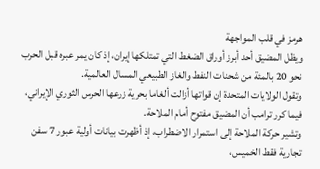هرمز في قلب المواجهة
ويظل المضيق أحد أبرز أوراق الضغط التي تمتلكها إيران، إذ كان يمر عبره قبل الحرب نحو 20 بالمئة من شحنات النفط والغاز الطبيعي المسال العالمية.
وتقول الولايات المتحدة إن قواتها أزالت ألغاما بحرية زرعها الحرس الثوري الإيراني، فيما كرر ترامب أن المضيق مفتوح أمام الملاحة.
وتشير حركة الملاحة إلى استمرار الاضطراب، إذ أظهرت بيانات أولية عبور 7 سفن تجارية فقط الخميس،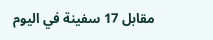مقابل 17 سفينة في اليوم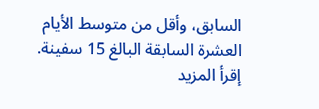السابق، وأقل من متوسط الأيام العشرة السابقة البالغ 15 سفينة.
إقرأ المزيد